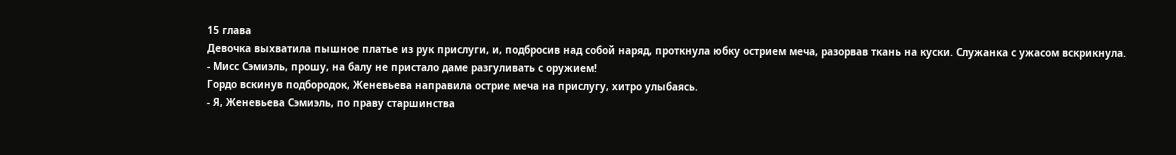15 глава
Девочка выхватила пышное платье из рук прислуги, и, подбросив над собой наряд, проткнула юбку острием меча, разорвав ткань на куски. Служанка с ужасом вскрикнула.
- Мисс Сэмиэль, прошу, на балу не пристало даме разгуливать с оружием!
Гордо вскинув подбородок, Женевьева направила острие меча на прислугу, хитро улыбаясь.
- Я, Женевьева Сэмиэль, по праву старшинства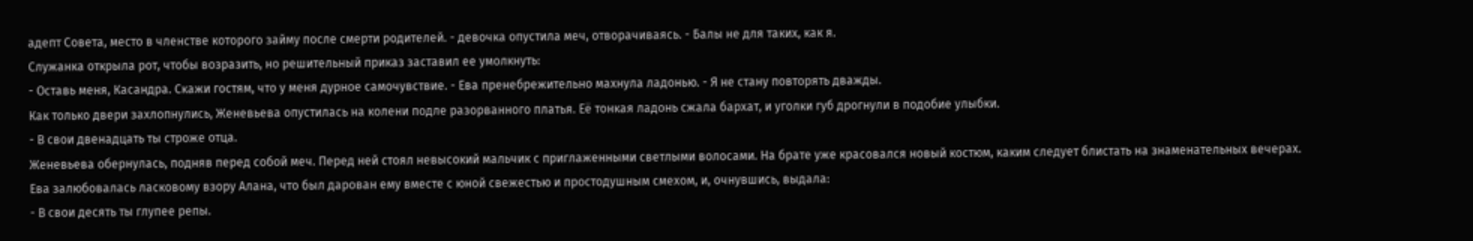адепт Совета, место в членстве которого займу после смерти родителей. - девочка опустила меч, отворачиваясь. - Балы не для таких, как я.
Служанка открыла рот, чтобы возразить, но решительный приказ заставил ее умолкнуть:
- Оставь меня, Касандра. Скажи гостям, что у меня дурное самочувствие. - Ева пренебрежительно махнула ладонью. - Я не стану повторять дважды.
Как только двери захлопнулись, Женевьева опустилась на колени подле разорванного платья. Её тонкая ладонь сжала бархат, и уголки губ дрогнули в подобие улыбки.
- В свои двенадцать ты строже отца.
Женевьева обернулась, подняв перед собой меч. Перед ней стоял невысокий мальчик с приглаженными светлыми волосами. На брате уже красовался новый костюм, каким следует блистать на знаменательных вечерах. Ева залюбовалась ласковому взору Алана, что был дарован ему вместе с юной свежестью и простодушным смехом, и, очнувшись, выдала:
- В свои десять ты глупее репы.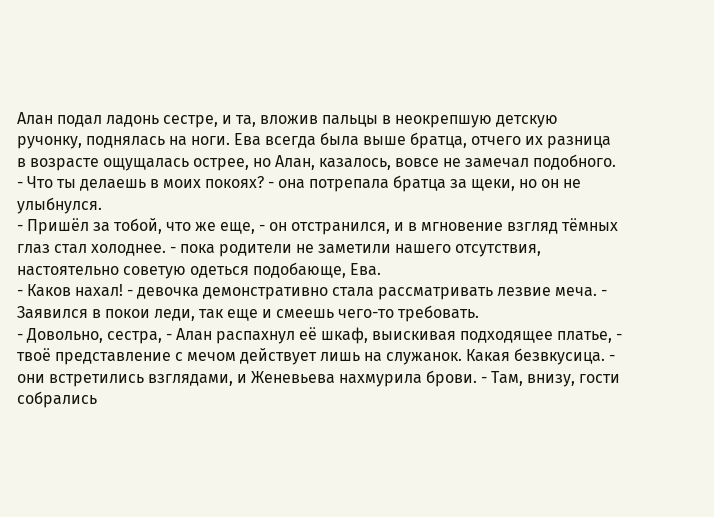Алан подал ладонь сестре, и та, вложив пальцы в неокрепшую детскую ручонку, поднялась на ноги. Ева всегда была выше братца, отчего их разница в возрасте ощущалась острее, но Алан, казалось, вовсе не замечал подобного.
- Что ты делаешь в моих покоях? - она потрепала братца за щеки, но он не улыбнулся.
- Пришёл за тобой, что же еще, - он отстранился, и в мгновение взгляд тёмных глаз стал холоднее. - пока родители не заметили нашего отсутствия, настоятельно советую одеться подобающе, Ева.
- Каков нахал! - девочка демонстративно стала рассматривать лезвие меча. - Заявился в покои леди, так еще и смеешь чего-то требовать.
- Довольно, сестра, - Алан распахнул её шкаф, выискивая подходящее платье, - твоё представление с мечом действует лишь на служанок. Какая безвкусица. - они встретились взглядами, и Женевьева нахмурила брови. - Там, внизу, гости собрались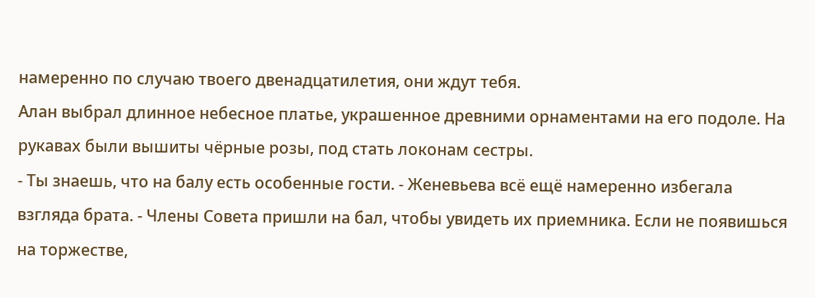намеренно по случаю твоего двенадцатилетия, они ждут тебя.
Алан выбрал длинное небесное платье, украшенное древними орнаментами на его подоле. На рукавах были вышиты чёрные розы, под стать локонам сестры.
- Ты знаешь, что на балу есть особенные гости. - Женевьева всё ещё намеренно избегала взгляда брата. - Члены Совета пришли на бал, чтобы увидеть их приемника. Если не появишься на торжестве,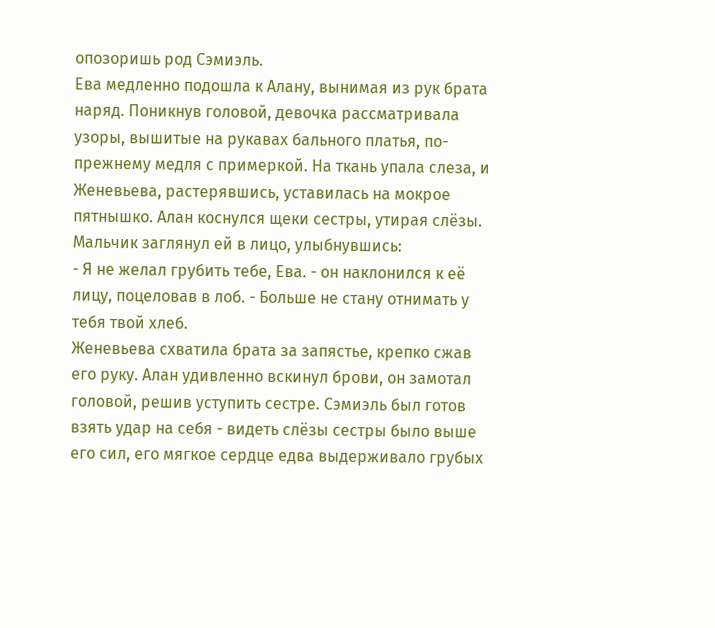опозоришь род Сэмиэль.
Ева медленно подошла к Алану, вынимая из рук брата наряд. Поникнув головой, девочка рассматривала узоры, вышитые на рукавах бального платья, по-прежнему медля с примеркой. На ткань упала слеза, и Женевьева, растерявшись, уставилась на мокрое пятнышко. Алан коснулся щеки сестры, утирая слёзы. Мальчик заглянул ей в лицо, улыбнувшись:
- Я не желал грубить тебе, Ева. - он наклонился к её лицу, поцеловав в лоб. - Больше не стану отнимать у тебя твой хлеб.
Женевьева схватила брата за запястье, крепко сжав его руку. Алан удивленно вскинул брови, он замотал головой, решив уступить сестре. Сэмиэль был готов взять удар на себя - видеть слёзы сестры было выше его сил, его мягкое сердце едва выдерживало грубых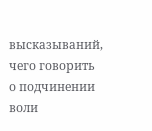высказываний, чего говорить о подчинении воли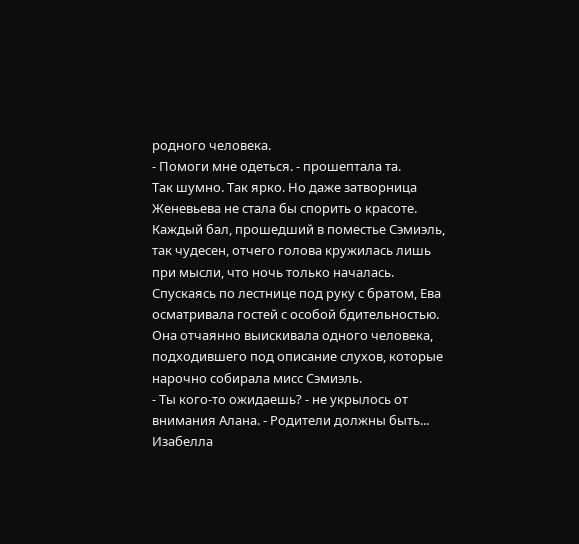родного человека.
- Помоги мне одеться. - прошептала та.
Так шумно. Так ярко. Но даже затворница Женевьева не стала бы спорить о красоте. Каждый бал, прошедший в поместье Сэмиэль, так чудесен, отчего голова кружилась лишь при мысли, что ночь только началась.
Спускаясь по лестнице под руку с братом, Ева осматривала гостей с особой бдительностью. Она отчаянно выискивала одного человека, подходившего под описание слухов, которые нарочно собирала мисс Сэмиэль.
- Ты кого-то ожидаешь? - не укрылось от внимания Алана. - Родители должны быть...
Изабелла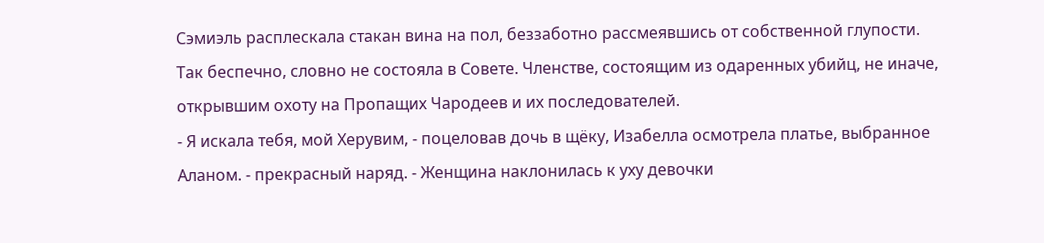Сэмиэль расплескала стакан вина на пол, беззаботно рассмеявшись от собственной глупости. Так беспечно, словно не состояла в Совете. Членстве, состоящим из одаренных убийц, не иначе, открывшим охоту на Пропащих Чародеев и их последователей.
- Я искала тебя, мой Херувим, - поцеловав дочь в щёку, Изабелла осмотрела платье, выбранное Аланом. - прекрасный наряд. - Женщина наклонилась к уху девочки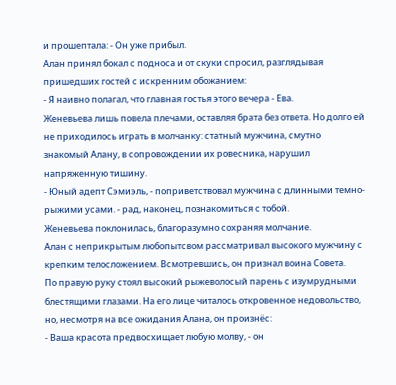и прошептала: - Он уже прибыл.
Алан принял бокал с подноса и от скуки спросил, разглядывая пришедших гостей с искренним обожанием:
- Я наивно полагал, что главная гостья этого вечера - Ева.
Женевьева лишь повела плечами, оставляя брата без ответа. Но долго ей не приходилось играть в молчанку: статный мужчина, смутно знакомый Алану, в сопровождении их ровесника, нарушил напряженную тишину.
- Юный адепт Сэмиэль, - поприветствовал мужчина с длинными темно-рыжими усами. - рад, наконец, познакомиться с тобой.
Женевьева поклонилась, благоразумно сохраняя молчание.
Алан с неприкрытым любопытсвом рассматривал высокого мужчину с крепким телосложением. Всмотревшись, он признал воина Совета.
По правую руку стоял высокий рыжеволосый парень с изумрудными блестящими глазами. На его лице читалось откровенное недовольство, но, несмотря на все ожидания Алана, он произнёс:
- Ваша красота предвосхищает любую молву, - он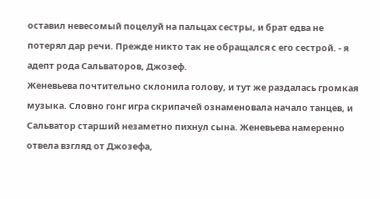оставил невесомый поцелуй на пальцах сестры, и брат едва не потерял дар речи. Прежде никто так не обращался с его сестрой. - я адепт рода Сальваторов, Джозеф.
Женевьева почтительно склонила голову, и тут же раздалась громкая музыка. Словно гонг игра скрипачей ознаменовала начало танцев, и Сальватор старший незаметно пихнул сына. Женевьева намеренно отвела взгляд от Джозефа,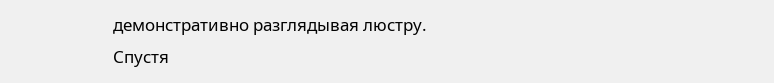демонстративно разглядывая люстру.
Спустя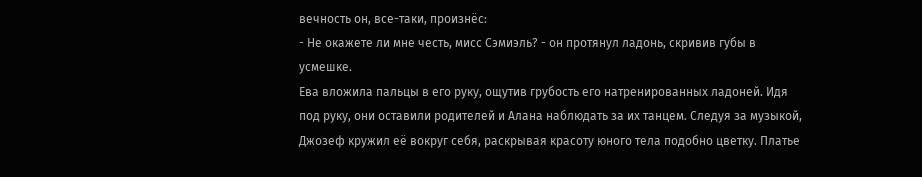вечность он, все-таки, произнёс:
- Не окажете ли мне честь, мисс Сэмиэль? - он протянул ладонь, скривив губы в усмешке.
Ева вложила пальцы в его руку, ощутив грубость его натренированных ладоней. Идя под руку, они оставили родителей и Алана наблюдать за их танцем. Следуя за музыкой, Джозеф кружил её вокруг себя, раскрывая красоту юного тела подобно цветку. Платье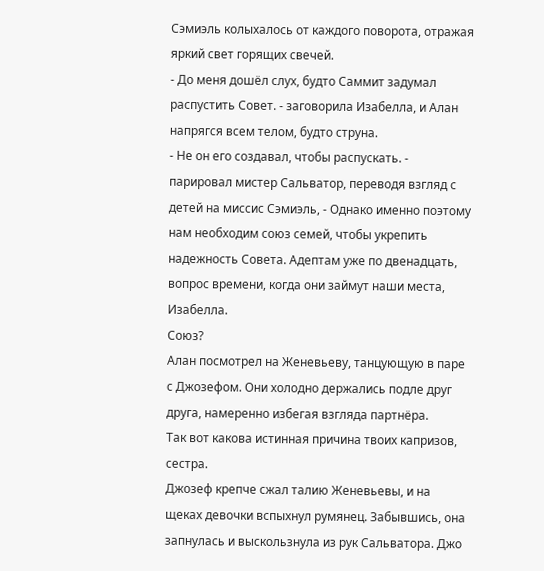Сэмиэль колыхалось от каждого поворота, отражая яркий свет горящих свечей.
- До меня дошёл слух, будто Саммит задумал распустить Совет. - заговорила Изабелла, и Алан напрягся всем телом, будто струна.
- Не он его создавал, чтобы распускать. - парировал мистер Сальватор, переводя взгляд с детей на миссис Сэмиэль, - Однако именно поэтому нам необходим союз семей, чтобы укрепить надежность Совета. Адептам уже по двенадцать, вопрос времени, когда они займут наши места, Изабелла.
Союз?
Алан посмотрел на Женевьеву, танцующую в паре с Джозефом. Они холодно держались подле друг друга, намеренно избегая взгляда партнёра.
Так вот какова истинная причина твоих капризов, сестра.
Джозеф крепче сжал талию Женевьевы, и на щеках девочки вспыхнул румянец. Забывшись, она запнулась и выскользнула из рук Сальватора. Джо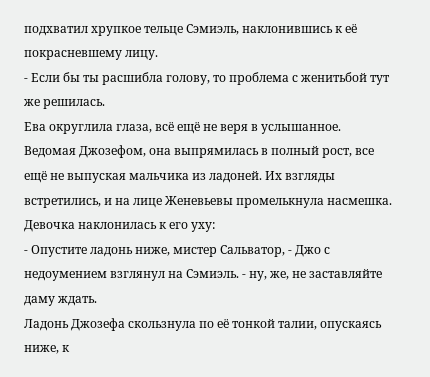подхватил хрупкое тельце Сэмиэль, наклонившись к её покрасневшему лицу.
- Если бы ты расшибла голову, то проблема с женитьбой тут же решилась.
Ева округлила глаза, всё ещё не веря в услышанное. Ведомая Джозефом, она выпрямилась в полный рост, все ещё не выпуская мальчика из ладоней. Их взгляды встретились, и на лице Женевьевы промелькнула насмешка. Девочка наклонилась к его уху:
- Опустите ладонь ниже, мистер Сальватор, - Джо с недоумением взглянул на Сэмиэль. - ну, же, не заставляйте даму ждать.
Ладонь Джозефа скользнула по её тонкой талии, опускаясь ниже, к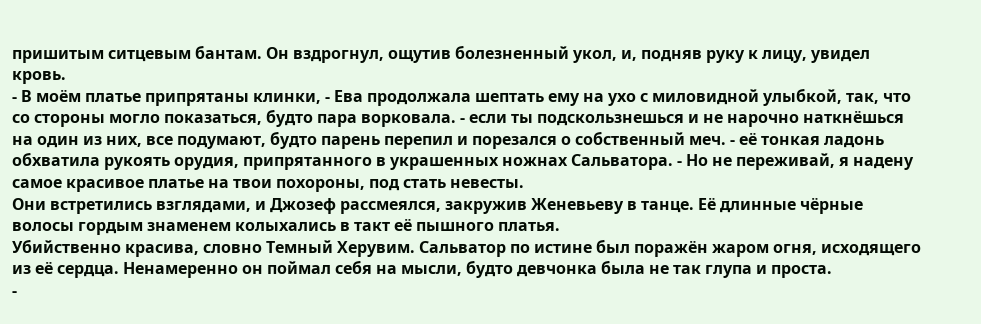пришитым ситцевым бантам. Он вздрогнул, ощутив болезненный укол, и, подняв руку к лицу, увидел кровь.
- В моём платье припрятаны клинки, - Ева продолжала шептать ему на ухо с миловидной улыбкой, так, что со стороны могло показаться, будто пара ворковала. - если ты подскользнешься и не нарочно наткнёшься на один из них, все подумают, будто парень перепил и порезался о собственный меч. - её тонкая ладонь обхватила рукоять орудия, припрятанного в украшенных ножнах Сальватора. - Но не переживай, я надену самое красивое платье на твои похороны, под стать невесты.
Они встретились взглядами, и Джозеф рассмеялся, закружив Женевьеву в танце. Её длинные чёрные волосы гордым знаменем колыхались в такт её пышного платья.
Убийственно красива, словно Темный Херувим. Сальватор по истине был поражён жаром огня, исходящего из её сердца. Ненамеренно он поймал себя на мысли, будто девчонка была не так глупа и проста.
-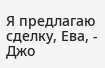Я предлагаю сделку, Ева, - Джо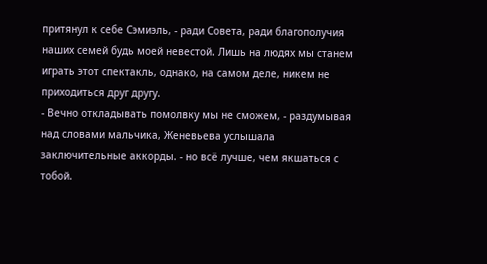притянул к себе Сэмиэль, - ради Совета, ради благополучия наших семей будь моей невестой. Лишь на людях мы станем играть этот спектакль, однако, на самом деле, никем не приходиться друг другу.
- Вечно откладывать помолвку мы не сможем, - раздумывая над словами мальчика, Женевьева услышала заключительные аккорды. - но всё лучше, чем якшаться с тобой.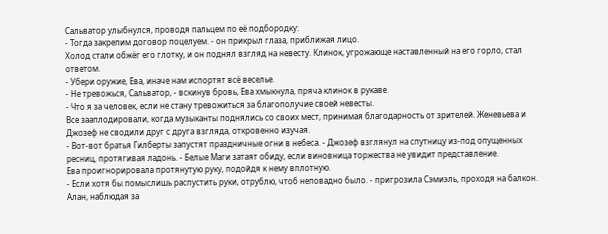Сальватор улыбнулся, проводя пальцем по её подбородку:
- Тогда закрепим договор поцелуем. - он прикрыл глаза, приближая лицо.
Холод стали обжёг его глотку, и он поднял взгляд на невесту. Клинок, угрожающе наставленный на его горло, стал ответом.
- Убери оружие, Ева, иначе нам испортят всё веселье.
- Не тревожься, Сальватор, - вскинув бровь, Ева хмыкнула, пряча клинок в рукаве.
- Что я за человек, если не стану тревожиться за благополучие своей невесты.
Все зааплодировали, когда музыканты поднялись со своих мест, принимая благодарность от зрителей. Женевьева и Джозеф не сводили друг с друга взгляда, откровенно изучая.
- Вот-вот братья Гилберты запустят праздничные огни в небеса. - Джозеф взглянул на спутницу из-под опущенных ресниц, протягивая ладонь. - Белые Маги затаят обиду, если виновница торжества не увидит представление.
Ева проигнорировала протянутую руку, подойдя к нему вплотную.
- Если хотя бы помыслишь распустить руки, отрублю, чтоб неповадно было. - пригрозила Сэмиэль, проходя на балкон.
Алан, наблюдая за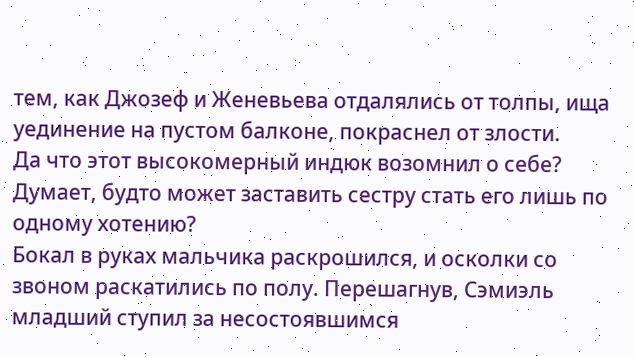тем, как Джозеф и Женевьева отдалялись от толпы, ища уединение на пустом балконе, покраснел от злости.
Да что этот высокомерный индюк возомнил о себе? Думает, будто может заставить сестру стать его лишь по одному хотению?
Бокал в руках мальчика раскрошился, и осколки со звоном раскатились по полу. Перешагнув, Сэмиэль младший ступил за несостоявшимся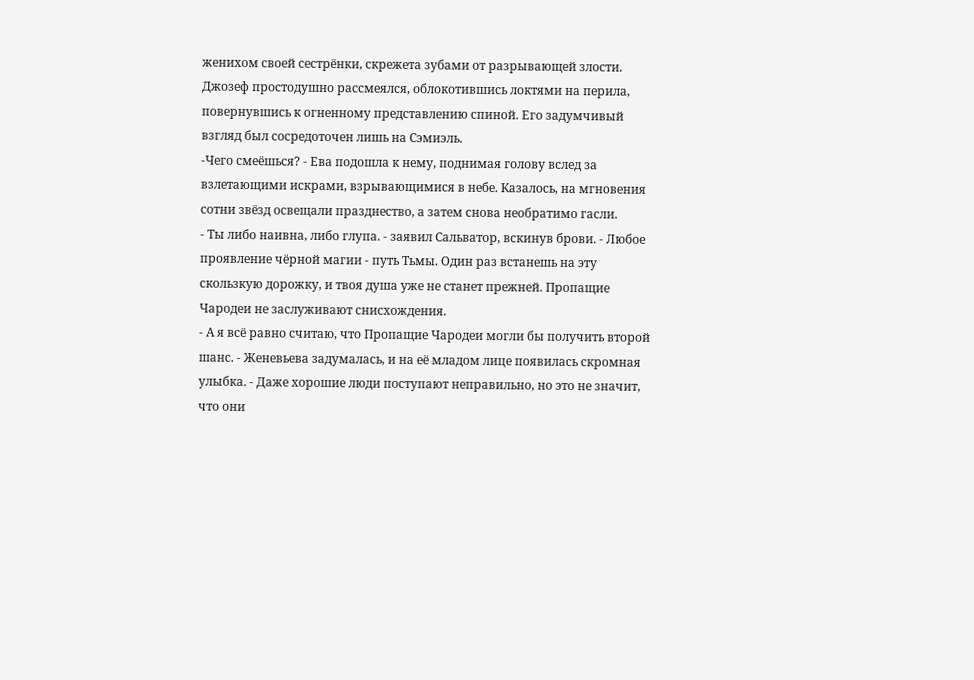женихом своей сестрёнки, скрежета зубами от разрывающей злости.
Джозеф простодушно рассмеялся, облокотившись локтями на перила, повернувшись к огненному представлению спиной. Его задумчивый взгляд был сосредоточен лишь на Сэмиэль.
-Чего смеёшься? - Ева подошла к нему, поднимая голову вслед за взлетающими искрами, взрывающимися в небе. Казалось, на мгновения сотни звёзд освещали празднество, а затем снова необратимо гасли.
- Ты либо наивна, либо глупа. - заявил Сальватор, вскинув брови. - Любое проявление чёрной магии - путь Тьмы. Один раз встанешь на эту скользкую дорожку, и твоя душа уже не станет прежней. Пропащие Чародеи не заслуживают снисхождения.
- А я всё равно считаю, что Пропащие Чародеи могли бы получить второй шанс. - Женевьева задумалась, и на её младом лице появилась скромная улыбка. - Даже хорошие люди поступают неправильно, но это не значит, что они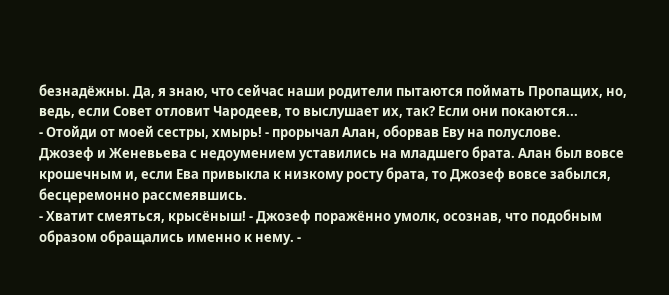безнадёжны. Да, я знаю, что сейчас наши родители пытаются поймать Пропащих, но, ведь, если Совет отловит Чародеев, то выслушает их, так? Если они покаются...
- Отойди от моей сестры, хмырь! - прорычал Алан, оборвав Еву на полуслове.
Джозеф и Женевьева с недоумением уставились на младшего брата. Алан был вовсе крошечным и, если Ева привыкла к низкому росту брата, то Джозеф вовсе забылся, бесцеремонно рассмеявшись.
- Хватит смеяться, крысёныш! - Джозеф поражённо умолк, осознав, что подобным образом обращались именно к нему. -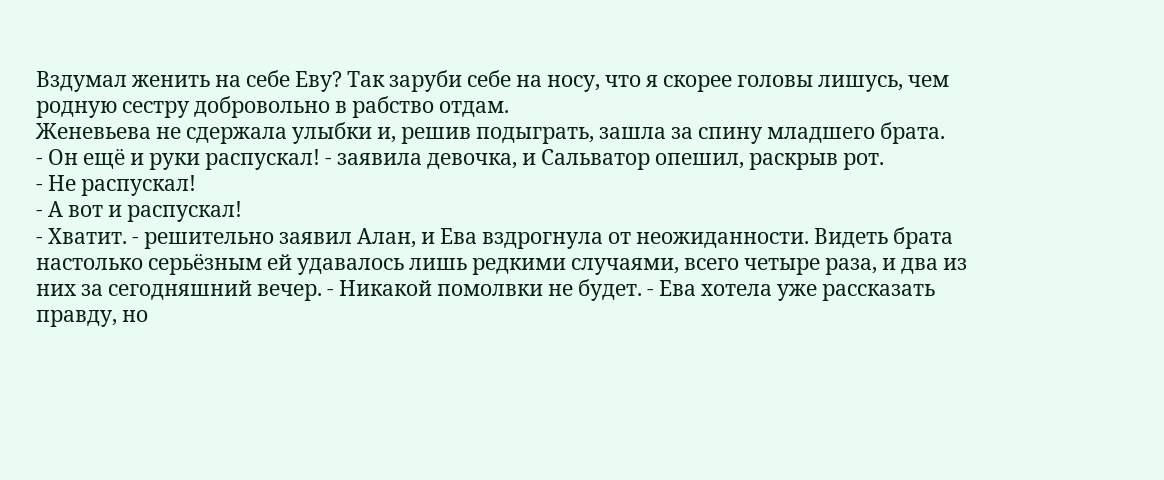Вздумал женить на себе Еву? Так заруби себе на носу, что я скорее головы лишусь, чем родную сестру добровольно в рабство отдам.
Женевьева не сдержала улыбки и, решив подыграть, зашла за спину младшего брата.
- Он ещё и руки распускал! - заявила девочка, и Сальватор опешил, раскрыв рот.
- Не распускал!
- А вот и распускал!
- Хватит. - решительно заявил Алан, и Ева вздрогнула от неожиданности. Видеть брата настолько серьёзным ей удавалось лишь редкими случаями, всего четыре раза, и два из них за сегодняшний вечер. - Никакой помолвки не будет. - Ева хотела уже рассказать правду, но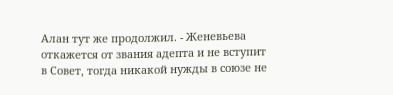Алан тут же продолжил. - Женевьева откажется от звания адепта и не вступит в Совет, тогда никакой нужды в союзе не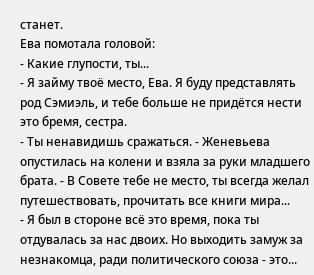станет.
Ева помотала головой:
- Какие глупости, ты...
- Я займу твоё место, Ева. Я буду представлять род Сэмиэль, и тебе больше не придётся нести это бремя, сестра.
- Ты ненавидишь сражаться. - Женевьева опустилась на колени и взяла за руки младшего брата. - В Совете тебе не место, ты всегда желал путешествовать, прочитать все книги мира...
- Я был в стороне всё это время, пока ты отдувалась за нас двоих. Но выходить замуж за незнакомца, ради политического союза - это...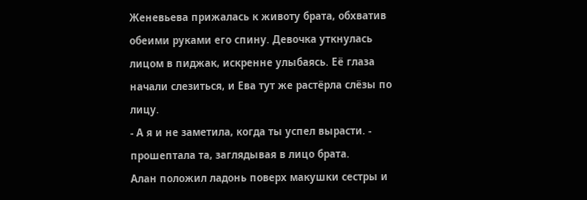Женевьева прижалась к животу брата, обхватив обеими руками его спину. Девочка уткнулась лицом в пиджак, искренне улыбаясь. Её глаза начали слезиться, и Ева тут же растёрла слёзы по лицу.
- А я и не заметила, когда ты успел вырасти. - прошептала та, заглядывая в лицо брата.
Алан положил ладонь поверх макушки сестры и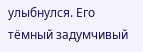улыбнулся. Его тёмный задумчивый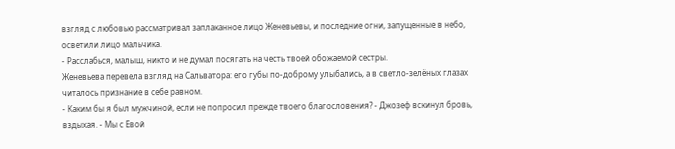взгляд с любовью рассматривал заплаканное лицо Женевьевы, и последние огни, запущенные в небо, осветили лицо мальчика.
- Расслабься, малыш, никто и не думал посягать на честь твоей обожаемой сестры.
Женевьева перевела взгляд на Сальватора: его губы по-доброму улыбались, а в светло-зелёных глазах читалось признание в себе равном.
- Каким бы я был мужчиной, если не попросил прежде твоего благословения? - Джозеф вскинул бровь, вздыхая. - Мы с Евой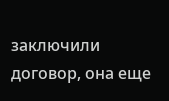заключили договор, она еще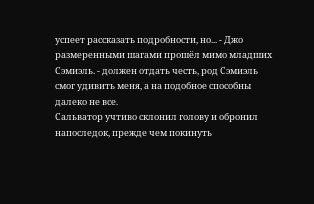успеет рассказать подробности, но... - Джо размеренными шагами прошёл мимо младших Сэмиэль. - должен отдать честь, род Сэмиэль смог удивить меня, а на подобное способны далеко не все.
Сальватор учтиво склонил голову и обронил напоследок, прежде чем покинуть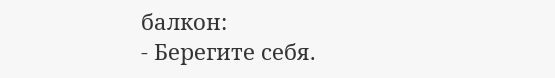балкон:
- Берегите себя.